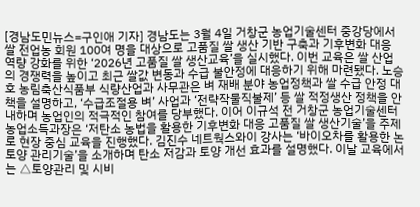[경남도민뉴스=구인애 기자] 경남도는 3월 4일 거창군 농업기술센터 중강당에서 쌀 전업농 회원 100여 명을 대상으로 고품질 쌀 생산 기반 구축과 기후변화 대응 역량 강화를 위한 ‘2026년 고품질 쌀 생산교육’을 실시했다. 이번 교육은 쌀 산업의 경쟁력을 높이고 최근 쌀값 변동과 수급 불안정에 대응하기 위해 마련됐다. 노승호 농림축산식품부 식량산업과 사무관은 벼 재배 분야 농업정책과 쌀 수급 안정 대책을 설명하고, ‘수급조절용 벼’ 사업과 ‘전략작물직불제’ 등 쌀 적정생산 정책을 안내하며 농업인의 적극적인 참여를 당부했다. 이어 이규석 전 거창군 농업기술센터 농업소득과장은 ‘저탄소 농법을 활용한 기후변화 대응 고품질 쌀 생산기술’을 주제로 현장 중심 교육을 진행했다. 김진수 네트웍스와이 강사는 ‘바이오차를 활용한 논 토양 관리기술’을 소개하며 탄소 저감과 토양 개선 효과를 설명했다. 이날 교육에서는 △토양관리 및 시비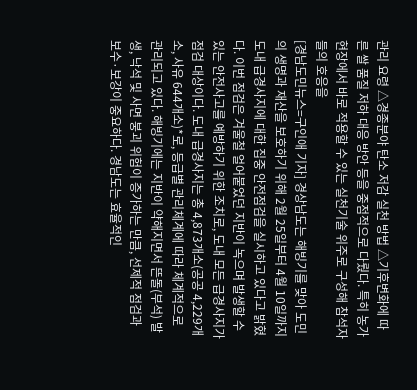관리 요령 △경종분야 탄소 저감 실천 방법 △기후변화에 따른 쌀 품질 저하 대응 방안 등을 중점적으로 다뤘다. 특히 농가 현장에서 바로 적용할 수 있는 실천기술 위주로 구성해 참석자들의 호응을
[경남도민뉴스=구인애 기자] 경상남도는 해빙기를 맞아 도민의 생명과 재산을 보호하기 위해 2월 25일부터 4월 10일까지 도내 급경사지에 대한 집중 안전점검을 실시하고 있다고 밝혔다. 이번 점검은 겨울철 얼어붙었던 지반이 녹으며 발생할 수 있는 안전사고를 예방하기 위한 조치로, 도내 모든 급경사지가 점검 대상이다. 도내 급경사지는 총 4,873개소(공공 4,229개소, 사유 644개소)*로, 등급별 관리체계에 따라 체계적으로 관리되고 있다. 해빙기에는 지반이 약해지면서 뜬돌(부석) 발생, 낙석 및 사면 붕괴 위험이 증가하는 만큼, 선제적 점검과 보수·보강이 중요하다. 경남도는 효율적인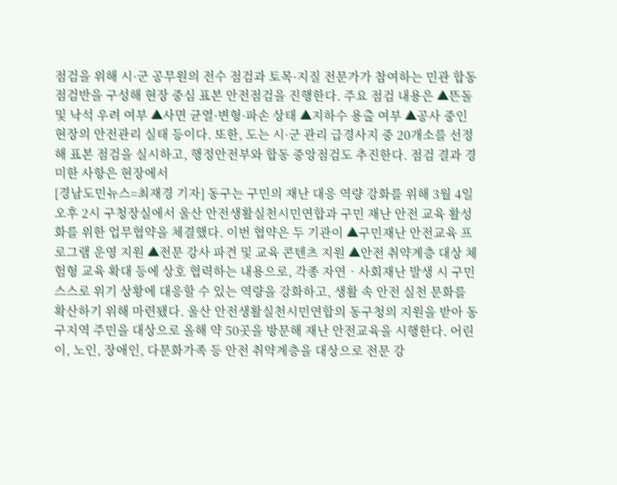점검을 위해 시·군 공무원의 전수 점검과 토목·지질 전문가가 참여하는 민관 합동 점검반을 구성해 현장 중심 표본 안전점검을 진행한다. 주요 점검 내용은 ▲뜬돌 및 낙석 우려 여부 ▲사면 균열·변형·파손 상태 ▲지하수 용출 여부 ▲공사 중인 현장의 안전관리 실태 등이다. 또한, 도는 시·군 관리 급경사지 중 20개소를 선정해 표본 점검을 실시하고, 행정안전부와 합동 중앙점검도 추진한다. 점검 결과 경미한 사항은 현장에서
[경남도민뉴스=최재경 기자] 동구는 구민의 재난 대응 역량 강화를 위해 3월 4일 오후 2시 구청장실에서 울산 안전생활실천시민연합과 구민 재난 안전 교육 활성화를 위한 업무협약을 체결했다. 이번 협약은 두 기관이 ▲구민재난 안전교육 프로그램 운영 지원 ▲전문 강사 파견 및 교육 콘텐츠 지원 ▲안전 취약계층 대상 체험형 교육 확대 등에 상호 협력하는 내용으로, 각종 자연‧사회재난 발생 시 구민 스스로 위기 상황에 대응할 수 있는 역량을 강화하고, 생활 속 안전 실천 문화를 확산하기 위해 마련됐다. 울산 안전생활실천시민연합의 동구청의 지원을 받아 동구지역 주민을 대상으로 올해 약 50곳을 방문해 재난 안전교육을 시행한다. 어린이, 노인, 장애인, 다문화가족 등 안전 취약계층을 대상으로 전문 강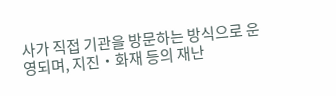사가 직접 기관을 방문하는 방식으로 운영되며, 지진‧화재 등의 재난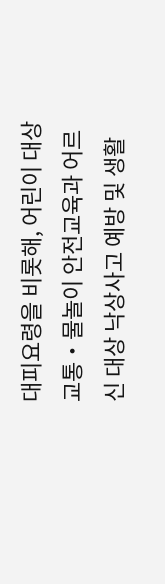대피요령을 비롯해, 어린이 대상 교통‧물놀이 안전교육과 어르신 대상 낙상사고 예방 및 생활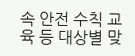속 안전 수칙 교육 등 대상별 맞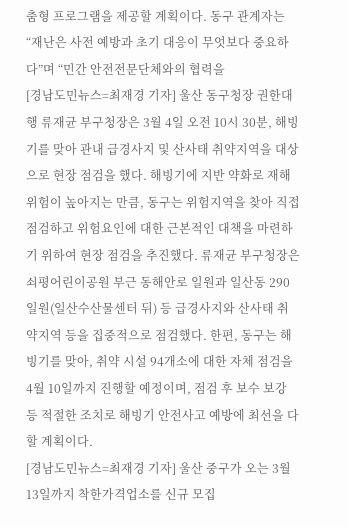춤형 프로그램을 제공할 계획이다. 동구 관계자는 “재난은 사전 예방과 초기 대응이 무엇보다 중요하다”며 “민간 안전전문단체와의 협력을
[경남도민뉴스=최재경 기자] 울산 동구청장 권한대행 류재균 부구청장은 3월 4일 오전 10시 30분, 해빙기를 맞아 관내 급경사지 및 산사태 취약지역을 대상으로 현장 점검을 했다. 해빙기에 지반 약화로 재해 위험이 높아지는 만큼, 동구는 위험지역을 찾아 직접 점검하고 위험요인에 대한 근본적인 대책을 마련하기 위하여 현장 점검을 추진했다. 류재균 부구청장은 쇠평어린이공원 부근 동해안로 일원과 일산동 290일원(일산수산물센터 뒤) 등 급경사지와 산사태 취약지역 등을 집중적으로 점검했다. 한편, 동구는 해빙기를 맞아, 취약 시설 94개소에 대한 자체 점검을 4월 10일까지 진행할 예정이며, 점검 후 보수 보강 등 적절한 조치로 해빙기 안전사고 예방에 최선을 다할 계획이다.
[경남도민뉴스=최재경 기자] 울산 중구가 오는 3월 13일까지 착한가격업소를 신규 모집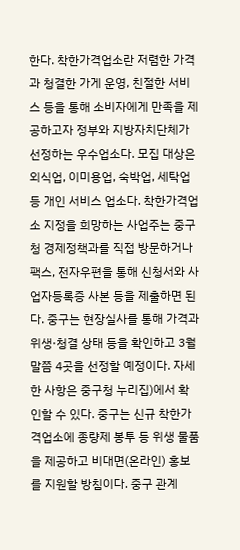한다. 착한가격업소란 저렴한 가격과 청결한 가게 운영, 친절한 서비스 등을 통해 소비자에게 만족을 제공하고자 정부와 지방자치단체가 선정하는 우수업소다. 모집 대상은 외식업, 이미용업, 숙박업, 세탁업 등 개인 서비스 업소다. 착한가격업소 지정을 희망하는 사업주는 중구청 경제정책과를 직접 방문하거나 팩스, 전자우편을 통해 신청서와 사업자등록증 사본 등을 제출하면 된다. 중구는 현장실사를 통해 가격과 위생·청결 상태 등을 확인하고 3월 말쯤 4곳을 선정할 예정이다. 자세한 사항은 중구청 누리집)에서 확인할 수 있다. 중구는 신규 착한가격업소에 종량제 봉투 등 위생 물품을 제공하고 비대면(온라인) 홍보를 지원할 방침이다. 중구 관계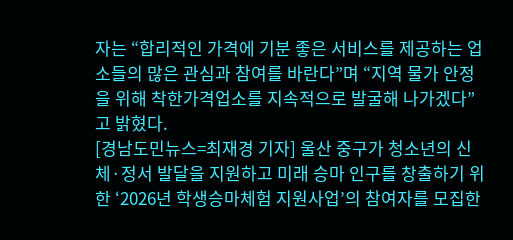자는 “합리적인 가격에 기분 좋은 서비스를 제공하는 업소들의 많은 관심과 참여를 바란다”며 “지역 물가 안정을 위해 착한가격업소를 지속적으로 발굴해 나가겠다”고 밝혔다.
[경남도민뉴스=최재경 기자] 울산 중구가 청소년의 신체·정서 발달을 지원하고 미래 승마 인구를 창출하기 위한 ‘2026년 학생승마체험 지원사업’의 참여자를 모집한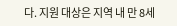다. 지원 대상은 지역 내 만 8세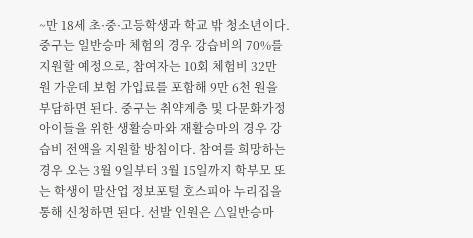~만 18세 초·중·고등학생과 학교 밖 청소년이다. 중구는 일반승마 체험의 경우 강습비의 70%를 지원할 예정으로, 참여자는 10회 체험비 32만 원 가운데 보험 가입료를 포함해 9만 6천 원을 부담하면 된다. 중구는 취약계층 및 다문화가정 아이들을 위한 생활승마와 재활승마의 경우 강습비 전액을 지원할 방침이다. 참여를 희망하는 경우 오는 3월 9일부터 3월 15일까지 학부모 또는 학생이 말산업 정보포털 호스피아 누리집을 통해 신청하면 된다. 선발 인원은 △일반승마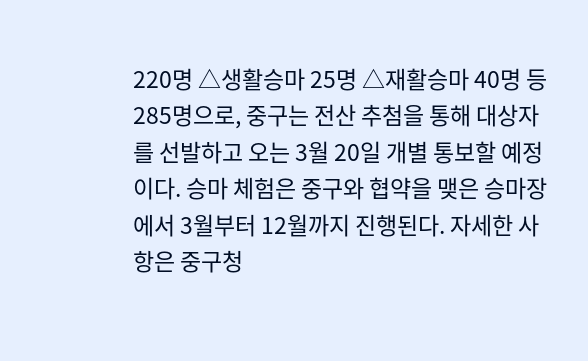220명 △생활승마 25명 △재활승마 40명 등 285명으로, 중구는 전산 추첨을 통해 대상자를 선발하고 오는 3월 20일 개별 통보할 예정이다. 승마 체험은 중구와 협약을 맺은 승마장에서 3월부터 12월까지 진행된다. 자세한 사항은 중구청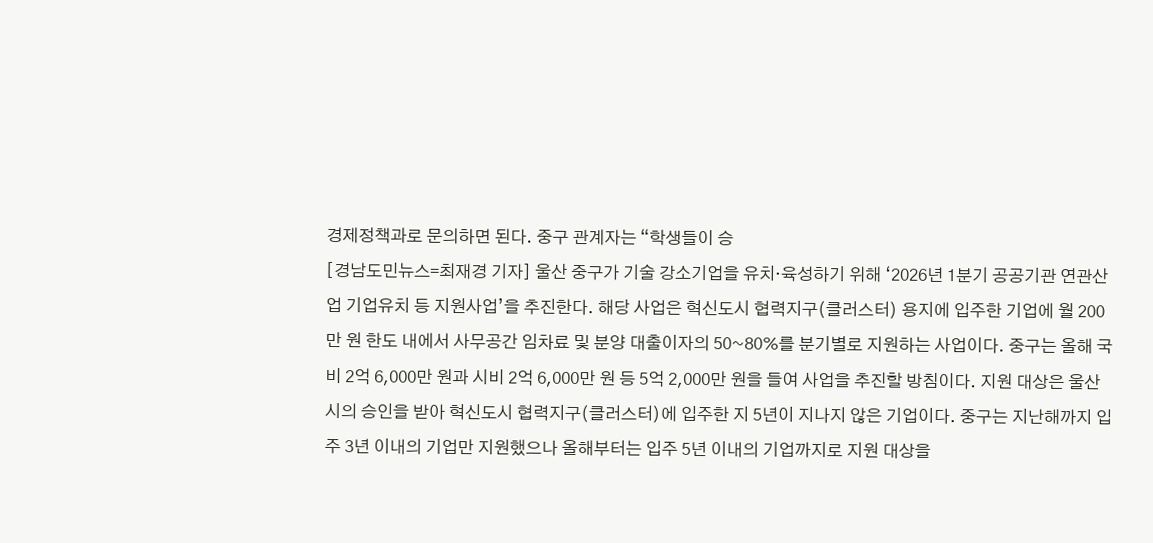경제정책과로 문의하면 된다. 중구 관계자는 “학생들이 승
[경남도민뉴스=최재경 기자] 울산 중구가 기술 강소기업을 유치·육성하기 위해 ‘2026년 1분기 공공기관 연관산업 기업유치 등 지원사업’을 추진한다. 해당 사업은 혁신도시 협력지구(클러스터) 용지에 입주한 기업에 월 200만 원 한도 내에서 사무공간 임차료 및 분양 대출이자의 50~80%를 분기별로 지원하는 사업이다. 중구는 올해 국비 2억 6,000만 원과 시비 2억 6,000만 원 등 5억 2,000만 원을 들여 사업을 추진할 방침이다. 지원 대상은 울산시의 승인을 받아 혁신도시 협력지구(클러스터)에 입주한 지 5년이 지나지 않은 기업이다. 중구는 지난해까지 입주 3년 이내의 기업만 지원했으나 올해부터는 입주 5년 이내의 기업까지로 지원 대상을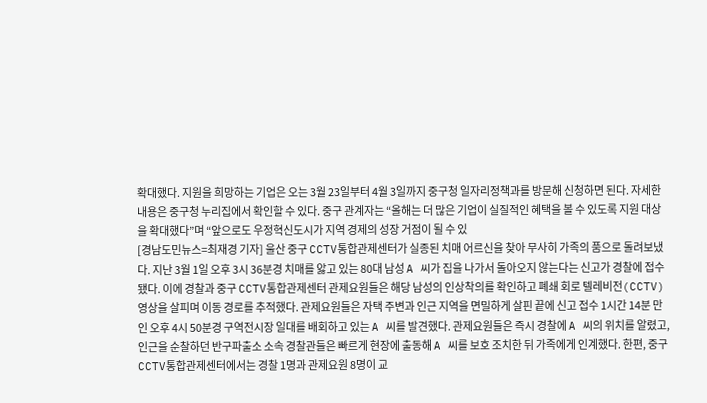확대했다. 지원을 희망하는 기업은 오는 3월 23일부터 4월 3일까지 중구청 일자리정책과를 방문해 신청하면 된다. 자세한 내용은 중구청 누리집에서 확인할 수 있다. 중구 관계자는 “올해는 더 많은 기업이 실질적인 혜택을 볼 수 있도록 지원 대상을 확대했다”며 “앞으로도 우정혁신도시가 지역 경제의 성장 거점이 될 수 있
[경남도민뉴스=최재경 기자] 울산 중구 CCTV통합관제센터가 실종된 치매 어르신을 찾아 무사히 가족의 품으로 돌려보냈다. 지난 3월 1일 오후 3시 36분경 치매를 앓고 있는 80대 남성 A 씨가 집을 나가서 돌아오지 않는다는 신고가 경찰에 접수됐다. 이에 경찰과 중구 CCTV통합관제센터 관제요원들은 해당 남성의 인상착의를 확인하고 폐쇄 회로 텔레비전(CCTV) 영상을 살피며 이동 경로를 추적했다. 관제요원들은 자택 주변과 인근 지역을 면밀하게 살핀 끝에 신고 접수 1시간 14분 만인 오후 4시 50분경 구역전시장 일대를 배회하고 있는 A 씨를 발견했다. 관제요원들은 즉시 경찰에 A 씨의 위치를 알렸고, 인근을 순찰하던 반구파출소 소속 경찰관들은 빠르게 현장에 출동해 A 씨를 보호 조치한 뒤 가족에게 인계했다. 한편, 중구 CCTV통합관제센터에서는 경찰 1명과 관제요원 8명이 교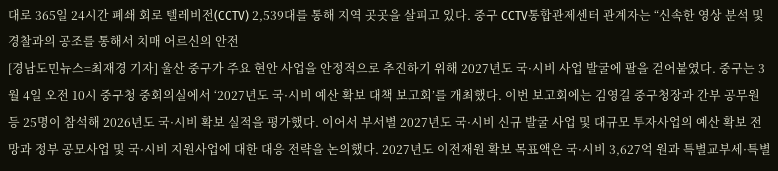대로 365일 24시간 폐쇄 회로 텔레비전(CCTV) 2,539대를 통해 지역 곳곳을 살피고 있다. 중구 CCTV통합관제센터 관계자는 “신속한 영상 분석 및 경찰과의 공조를 통해서 치매 어르신의 안전
[경남도민뉴스=최재경 기자] 울산 중구가 주요 현안 사업을 안정적으로 추진하기 위해 2027년도 국·시비 사업 발굴에 팔을 걷어붙였다. 중구는 3월 4일 오전 10시 중구청 중회의실에서 ‘2027년도 국·시비 예산 확보 대책 보고회’를 개최했다. 이번 보고회에는 김영길 중구청장과 간부 공무원 등 25명이 참석해 2026년도 국·시비 확보 실적을 평가했다. 이어서 부서별 2027년도 국·시비 신규 발굴 사업 및 대규모 투자사업의 예산 확보 전망과 정부 공모사업 및 국·시비 지원사업에 대한 대응 전략을 논의했다. 2027년도 이전재원 확보 목표액은 국·시비 3,627억 원과 특별교부세·특별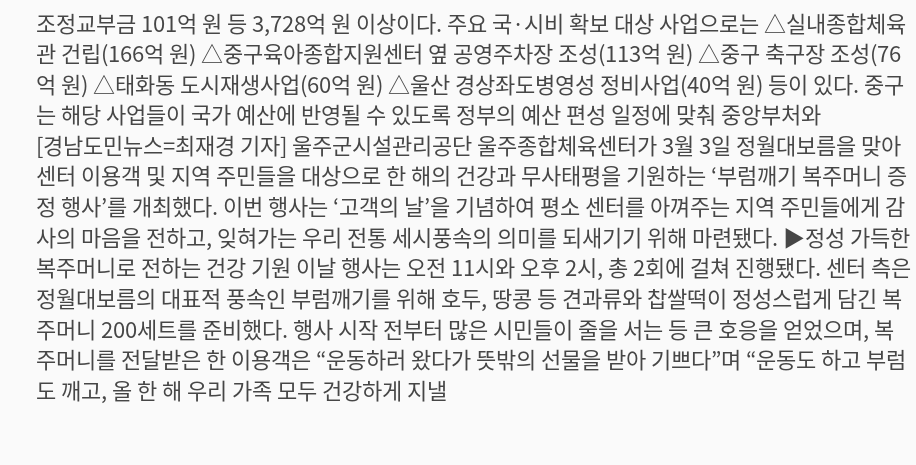조정교부금 101억 원 등 3,728억 원 이상이다. 주요 국·시비 확보 대상 사업으로는 △실내종합체육관 건립(166억 원) △중구육아종합지원센터 옆 공영주차장 조성(113억 원) △중구 축구장 조성(76억 원) △태화동 도시재생사업(60억 원) △울산 경상좌도병영성 정비사업(40억 원) 등이 있다. 중구는 해당 사업들이 국가 예산에 반영될 수 있도록 정부의 예산 편성 일정에 맞춰 중앙부처와
[경남도민뉴스=최재경 기자] 울주군시설관리공단 울주종합체육센터가 3월 3일 정월대보름을 맞아 센터 이용객 및 지역 주민들을 대상으로 한 해의 건강과 무사태평을 기원하는 ‘부럼깨기 복주머니 증정 행사’를 개최했다. 이번 행사는 ‘고객의 날’을 기념하여 평소 센터를 아껴주는 지역 주민들에게 감사의 마음을 전하고, 잊혀가는 우리 전통 세시풍속의 의미를 되새기기 위해 마련됐다. ▶정성 가득한 복주머니로 전하는 건강 기원 이날 행사는 오전 11시와 오후 2시, 총 2회에 걸쳐 진행됐다. 센터 측은 정월대보름의 대표적 풍속인 부럼깨기를 위해 호두, 땅콩 등 견과류와 찹쌀떡이 정성스럽게 담긴 복주머니 200세트를 준비했다. 행사 시작 전부터 많은 시민들이 줄을 서는 등 큰 호응을 얻었으며, 복주머니를 전달받은 한 이용객은 “운동하러 왔다가 뜻밖의 선물을 받아 기쁘다”며 “운동도 하고 부럼도 깨고, 올 한 해 우리 가족 모두 건강하게 지낼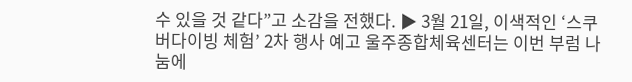수 있을 것 같다”고 소감을 전했다. ▶ 3월 21일, 이색적인 ‘스쿠버다이빙 체험’ 2차 행사 예고 울주종합체육센터는 이번 부럼 나눔에